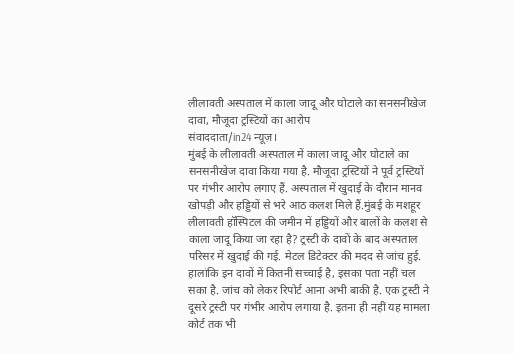लीलावती अस्पताल में काला जादू और घोटाले का सनसनीखेज दावा, मौजूदा ट्रस्टियों का आरोप
संवाददाता/in24 न्यूज़।
मुंबई के लीलावती अस्पताल में काला जादू और घोटाले का सनसनीखेज दावा किया गया है. मौजूदा ट्रस्टियों ने पूर्व ट्रस्टियों पर गंभीर आरोप लगाए हैं. अस्पताल में खुदाई के दौरान मानव खोपड़ी और हड्डियों से भरे आठ कलश मिले हैं.मुंबई के मशहूर लीलावती हॉस्पिटल की जमीन में हड्डियों और बालों के कलश से काला जादू किया जा रहा है? ट्रस्टी के दावों के बाद अस्पताल परिसर में खुदाई की गई. मेटल डिटेक्टर की मदद से जांच हुई. हालांकि इन दावों में कितनी सच्चाई है, इसका पता नहीं चल सका है. जांच को लेकर रिपोर्ट आना अभी बाकी है. एक ट्रस्टी ने दूसरे ट्रस्टी पर गंभीर आरोप लगाया है. इतना ही नहीं यह मामला कोर्ट तक भी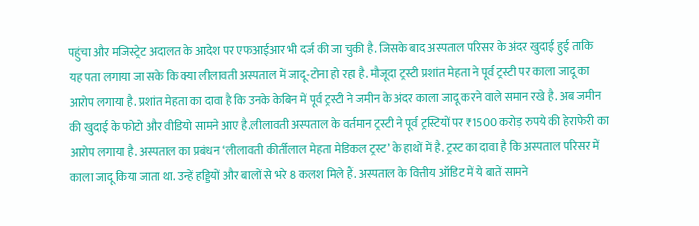पहुंचा और मजिस्ट्रेट अदालत के आदेश पर एफआईआर भी दर्ज की जा चुकी है. जिसके बाद अस्पताल परिसर के अंदर खुदाई हुई ताकि यह पता लगाया जा सके कि क्या लीलावती अस्पताल में जादू-टोना हो रहा है. मौजूदा ट्रस्टी प्रशांत मेहता ने पूर्व ट्रस्टी पर काला जादू का आरोप लगाया है. प्रशांत मेहता का दावा है कि उनके केबिन में पूर्व ट्रस्टी ने जमीन के अंदर काला जादू करने वाले समान रखे है. अब जमीन की खुदाई के फोटो और वीडियो सामने आए है.लीलावती अस्पताल के वर्तमान ट्रस्टी ने पूर्व ट्रस्टियों पर ₹1500 करोड़ रुपये की हेराफेरी का आरोप लगाया है. अस्पताल का प्रबंधन ‘लीलावती कीर्तीलाल मेहता मेडिकल ट्रस्ट’ के हाथों में है. ट्रस्ट का दावा है कि अस्पताल परिसर में काला जादू किया जाता था. उन्हें हड्डियों और बालों से भरे 8 कलश मिले हैं. अस्पताल के वित्तीय ऑडिट में ये बातें सामने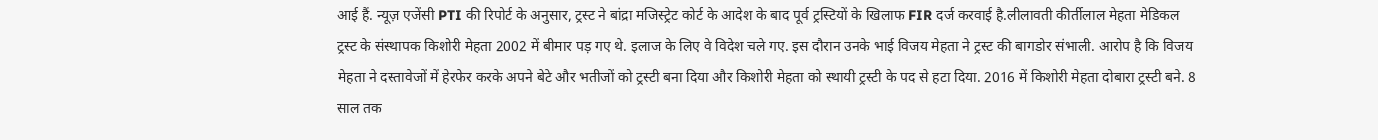आई हैं. न्यूज़ एजेंसी PTI की रिपोर्ट के अनुसार, ट्रस्ट ने बांद्रा मजिस्ट्रेट कोर्ट के आदेश के बाद पूर्व ट्रस्टियों के खिलाफ FIR दर्ज करवाई है.लीलावती कीर्तीलाल मेहता मेडिकल ट्रस्ट के संस्थापक किशोरी मेहता 2002 में बीमार पड़ गए थे. इलाज के लिए वे विदेश चले गए. इस दौरान उनके भाई विजय मेहता ने ट्रस्ट की बागडोर संभाली. आरोप है कि विजय मेहता ने दस्तावेजों में हेरफेर करके अपने बेटे और भतीजों को ट्रस्टी बना दिया और किशोरी मेहता को स्थायी ट्रस्टी के पद से हटा दिया. 2016 में किशोरी मेहता दोबारा ट्रस्टी बने. 8 साल तक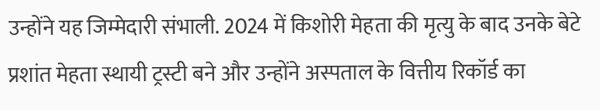उन्होंने यह जिम्मेदारी संभाली. 2024 में किशोरी मेहता की मृत्यु के बाद उनके बेटे प्रशांत मेहता स्थायी ट्रस्टी बने और उन्होंने अस्पताल के वित्तीय रिकॉर्ड का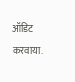ऑडिट करवाया.